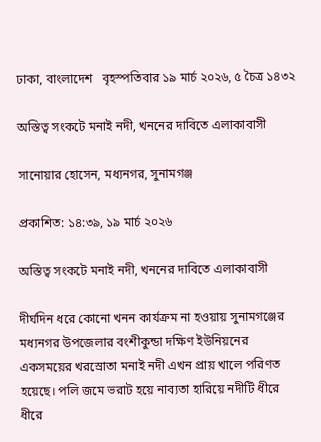ঢাকা, বাংলাদেশ   বৃহস্পতিবার ১৯ মার্চ ২০২৬, ৫ চৈত্র ১৪৩২

অস্তিত্ব সংকটে মনাই নদী, খননের দাবিতে এলাকাবাসী

সানোয়ার হোসেন, মধ্যনগর, সুনামগঞ্জ

প্রকাশিত: ১৪:৩৯, ১৯ মার্চ ২০২৬

অস্তিত্ব সংকটে মনাই নদী, খননের দাবিতে এলাকাবাসী

দীর্ঘদিন ধরে কোনো খনন কার্যক্রম না হওয়ায় সুনামগঞ্জের মধ্যনগর উপজেলার বংশীকুন্ডা দক্ষিণ ইউনিয়নের একসময়ের খরস্রোতা মনাই নদী এখন প্রায় খালে পরিণত হয়েছে। পলি জমে ভরাট হয়ে নাব্যতা হারিয়ে নদীটি ধীরে ধীরে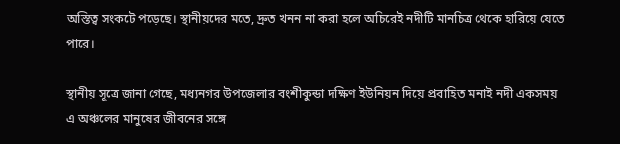অস্তিত্ব সংকটে পড়েছে। স্থানীয়দের মতে, দ্রুত খনন না করা হলে অচিরেই নদীটি মানচিত্র থেকে হারিয়ে যেতে পারে।

স্থানীয় সূত্রে জানা গেছে, মধ্যনগর উপজেলার বংশীকুন্ডা দক্ষিণ ইউনিয়ন দিয়ে প্রবাহিত মনাই নদী একসময় এ অঞ্চলের মানুষের জীবনের সঙ্গে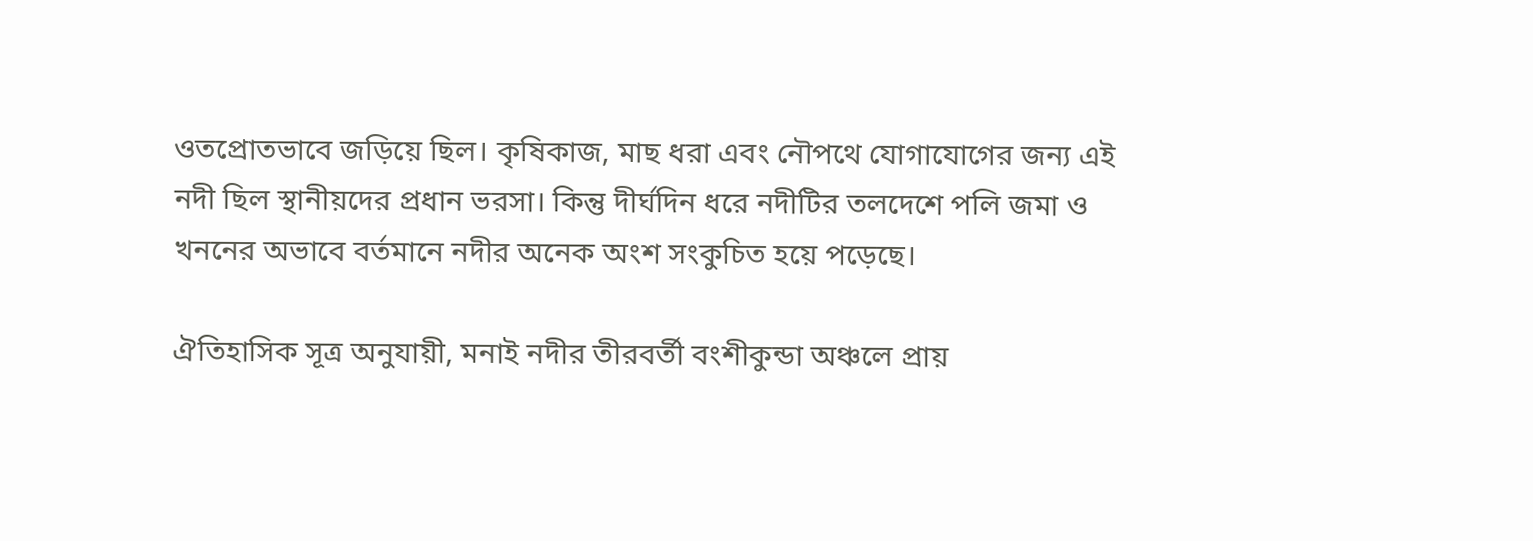ওতপ্রোতভাবে জড়িয়ে ছিল। কৃষিকাজ, মাছ ধরা এবং নৌপথে যোগাযোগের জন্য এই নদী ছিল স্থানীয়দের প্রধান ভরসা। কিন্তু দীর্ঘদিন ধরে নদীটির তলদেশে পলি জমা ও খননের অভাবে বর্তমানে নদীর অনেক অংশ সংকুচিত হয়ে পড়েছে।

ঐতিহাসিক সূত্র অনুযায়ী, মনাই নদীর তীরবর্তী বংশীকুন্ডা অঞ্চলে প্রায়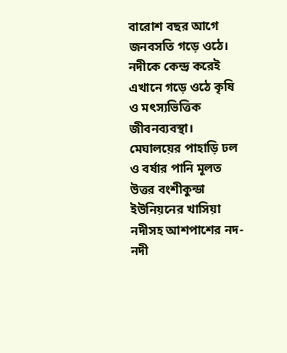বারোশ বছর আগে জনবসতি গড়ে ওঠে। নদীকে কেন্দ্র করেই এখানে গড়ে ওঠে কৃষি ও মৎস্যভিত্তিক জীবনব্যবস্থা। মেঘালয়ের পাহাড়ি ঢল ও বর্ষার পানি মূলত উত্তর বংশীকুন্ডা ইউনিয়নের খাসিয়া নদীসহ আশপাশের নদ-নদী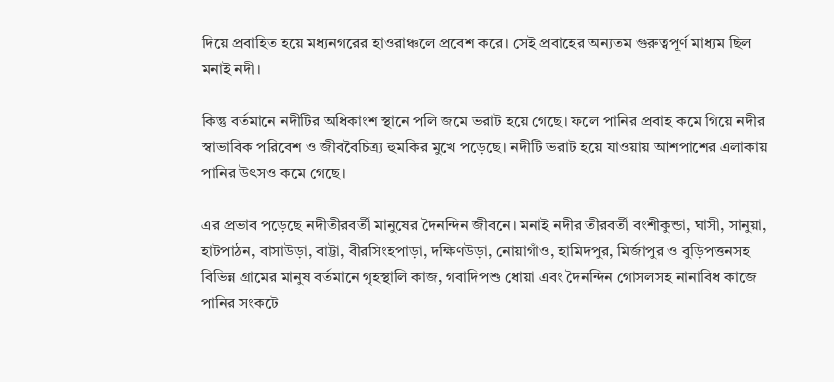দিয়ে প্রবাহিত হয়ে মধ্যনগরের হাওরাঞ্চলে প্রবেশ করে। সেই প্রবাহের অন্যতম গুরুত্বপূর্ণ মাধ্যম ছিল মনাই নদী।

কিন্তু বর্তমানে নদীটির অধিকাংশ স্থানে পলি জমে ভরাট হয়ে গেছে। ফলে পানির প্রবাহ কমে গিয়ে নদীর স্বাভাবিক পরিবেশ ও জীববৈচিত্র্য হুমকির মুখে পড়েছে। নদীটি ভরাট হয়ে যাওয়ায় আশপাশের এলাকায় পানির উৎসও কমে গেছে।

এর প্রভাব পড়েছে নদীতীরবর্তী মানুষের দৈনন্দিন জীবনে। মনাই নদীর তীরবর্তী বংশীকুন্ডা, ঘাসী, সানুয়া, হাটপাঠন, বাসাউড়া, বাট্টা, বীরসিংহপাড়া, দক্ষিণউড়া, নোয়াগাঁও, হামিদপুর, মির্জাপুর ও বুড়িপত্তনসহ বিভিন্ন গ্রামের মানুষ বর্তমানে গৃহস্থালি কাজ, গবাদিপশু ধোয়া এবং দৈনন্দিন গোসলসহ নানাবিধ কাজে পানির সংকটে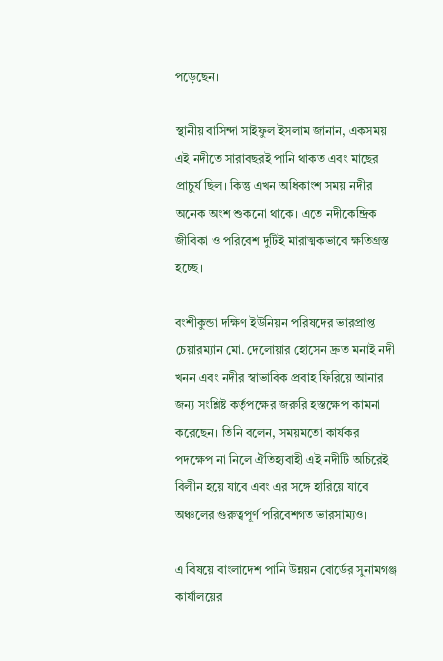পড়েছেন।

স্থানীয় বাসিন্দা সাইফুল ইসলাম জানান, একসময় এই নদীতে সারাবছরই পানি থাকত এবং মাছের প্রাচুর্য ছিল। কিন্তু এখন অধিকাংশ সময় নদীর অনেক অংশ শুকনো থাকে। এতে নদীকেন্দ্রিক জীবিকা ও পরিবেশ দুটিই মারাত্মকভাবে ক্ষতিগ্রস্ত হচ্ছে।

বংশীকুন্ডা দক্ষিণ ইউনিয়ন পরিষদের ভারপ্রাপ্ত চেয়ারম্যান মো. দেলোয়ার হোসেন দ্রুত মনাই নদী খনন এবং নদীর স্বাভাবিক প্রবাহ ফিরিয়ে আনার জন্য সংশ্লিষ্ট কর্তৃপক্ষের জরুরি হস্তক্ষেপ কামনা করেছেন। তিনি বলেন, সময়মতো কার্যকর পদক্ষেপ না নিলে ঐতিহ্যবাহী এই নদীটি অচিরেই বিলীন হয়ে যাবে এবং এর সঙ্গে হারিয়ে যাবে অঞ্চলের গুরুত্বপূর্ণ পরিবেশগত ভারসাম্যও।

এ বিষয়ে বাংলাদেশ পানি উন্নয়ন বোর্ডের সুনামগঞ্জ কার্যালয়ের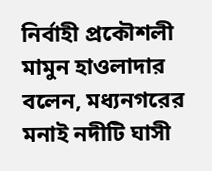নির্বাহী প্রকৌশলী মামুন হাওলাদার বলেন, মধ্যনগরের মনাই নদীটি ঘাসী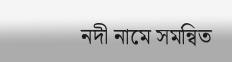নদী নামে সমন্বিত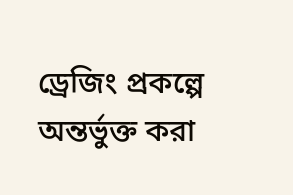ড্রেজিং প্রকল্পে অন্তর্ভুক্ত করা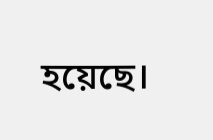হয়েছে।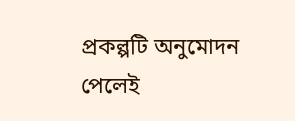প্রকল্পটি অনুমোদন পেলেই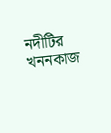নদীটির খননকাজ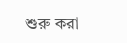শুরু করা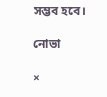সম্ভব হবে।

নোভা

×